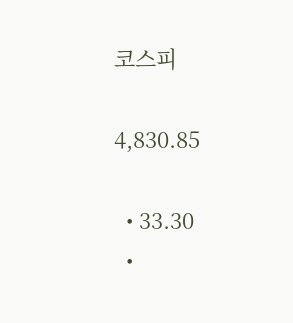코스피

4,830.85

  • 33.30
  •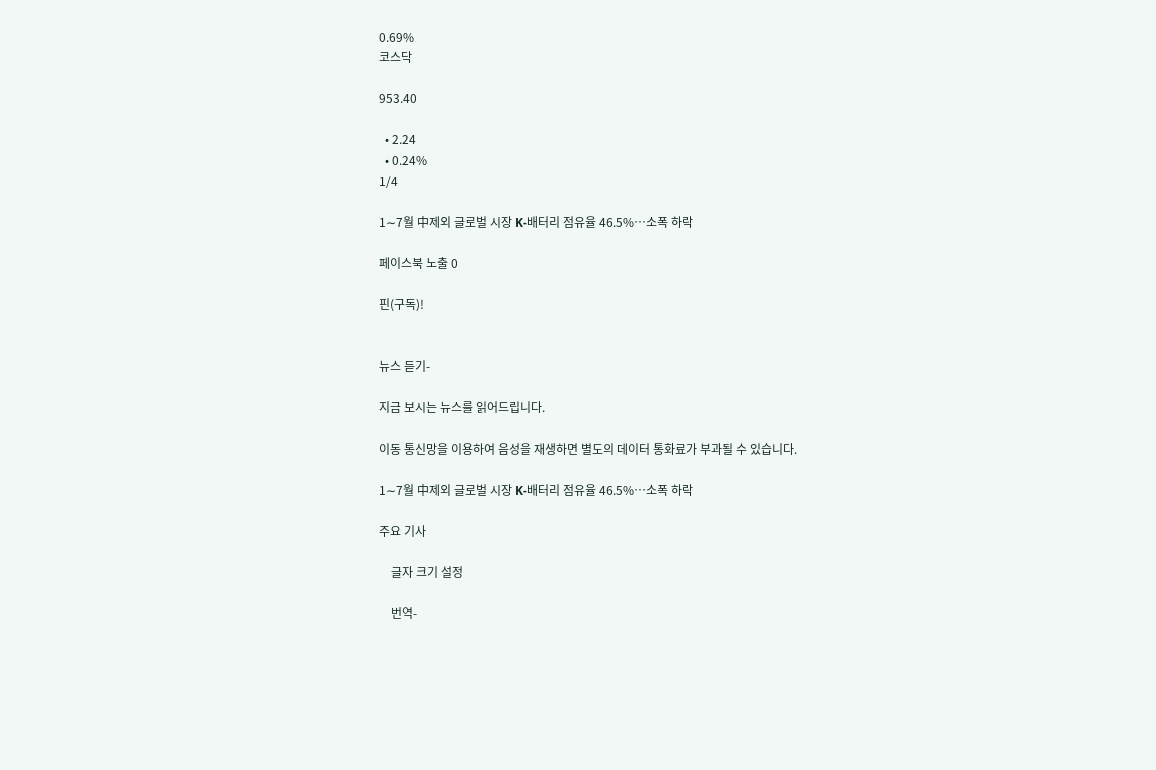0.69%
코스닥

953.40

  • 2.24
  • 0.24%
1/4

1∼7월 中제외 글로벌 시장 K-배터리 점유율 46.5%…소폭 하락

페이스북 노출 0

핀(구독)!


뉴스 듣기-

지금 보시는 뉴스를 읽어드립니다.

이동 통신망을 이용하여 음성을 재생하면 별도의 데이터 통화료가 부과될 수 있습니다.

1∼7월 中제외 글로벌 시장 K-배터리 점유율 46.5%…소폭 하락

주요 기사

    글자 크기 설정

    번역-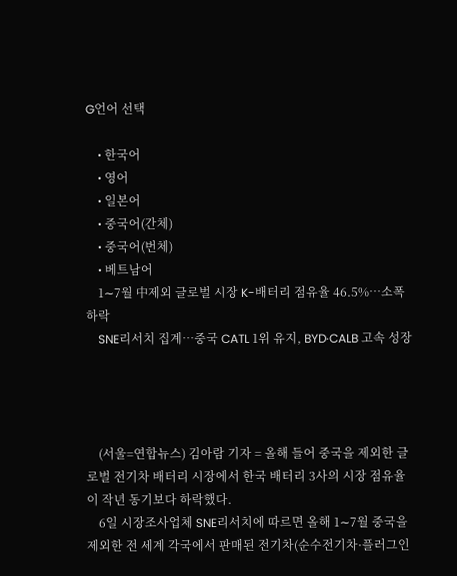G언어 선택

    • 한국어
    • 영어
    • 일본어
    • 중국어(간체)
    • 중국어(번체)
    • 베트남어
    1∼7월 中제외 글로벌 시장 K-배터리 점유율 46.5%…소폭 하락
    SNE리서치 집계…중국 CATL 1위 유지, BYD·CALB 고속 성장




    (서울=연합뉴스) 김아람 기자 = 올해 들어 중국을 제외한 글로벌 전기차 배터리 시장에서 한국 배터리 3사의 시장 점유율이 작년 동기보다 하락했다.
    6일 시장조사업체 SNE리서치에 따르면 올해 1∼7월 중국을 제외한 전 세계 각국에서 판매된 전기차(순수전기차·플러그인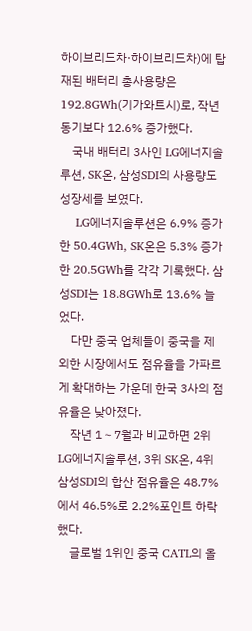하이브리드차·하이브리드차)에 탑재된 배터리 총사용량은 192.8GWh(기가와트시)로, 작년 동기보다 12.6% 증가했다.
    국내 배터리 3사인 LG에너지솔루션, SK온, 삼성SDI의 사용량도 성장세를 보였다.
    LG에너지솔루션은 6.9% 증가한 50.4GWh, SK온은 5.3% 증가한 20.5GWh를 각각 기록했다. 삼성SDI는 18.8GWh로 13.6% 늘었다.
    다만 중국 업체들이 중국을 제외한 시장에서도 점유율을 가파르게 확대하는 가운데 한국 3사의 점유율은 낮아졌다.
    작년 1∼7월과 비교하면 2위 LG에너지솔루션, 3위 SK온, 4위 삼성SDI의 합산 점유율은 48.7%에서 46.5%로 2.2%포인트 하락했다.
    글로벌 1위인 중국 CATL의 올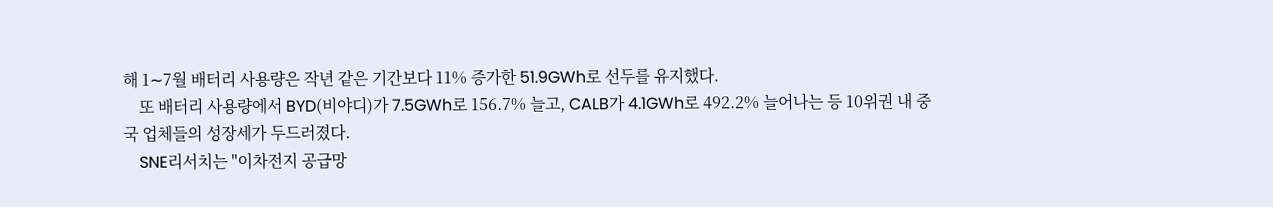해 1∼7월 배터리 사용량은 작년 같은 기간보다 11% 증가한 51.9GWh로 선두를 유지했다.
    또 배터리 사용량에서 BYD(비야디)가 7.5GWh로 156.7% 늘고, CALB가 4.1GWh로 492.2% 늘어나는 등 10위권 내 중국 업체들의 성장세가 두드러졌다.
    SNE리서치는 "이차전지 공급망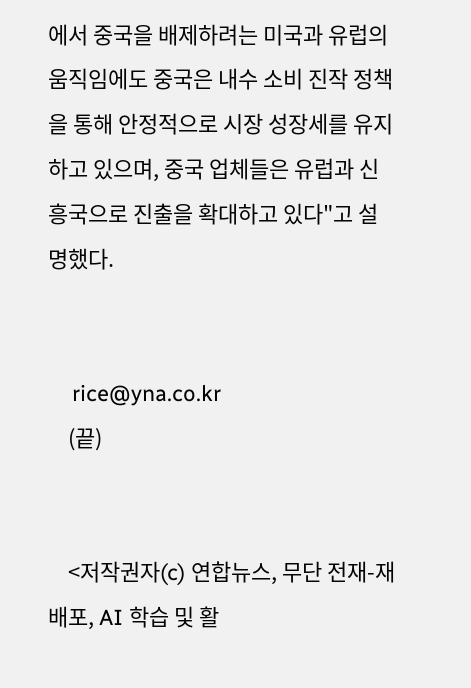에서 중국을 배제하려는 미국과 유럽의 움직임에도 중국은 내수 소비 진작 정책을 통해 안정적으로 시장 성장세를 유지하고 있으며, 중국 업체들은 유럽과 신흥국으로 진출을 확대하고 있다"고 설명했다.


    rice@yna.co.kr
    (끝)


    <저작권자(c) 연합뉴스, 무단 전재-재배포, AI 학습 및 활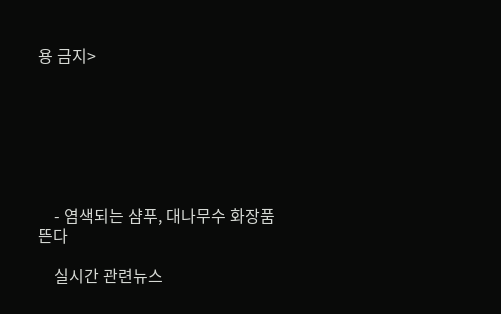용 금지>







    - 염색되는 샴푸, 대나무수 화장품 뜬다

    실시간 관련뉴스